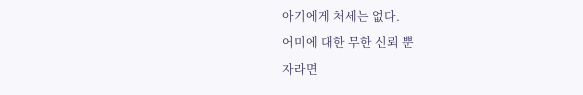아기에게 처세는 없다.
어미에 대한 무한 신뢰 뿐
자라면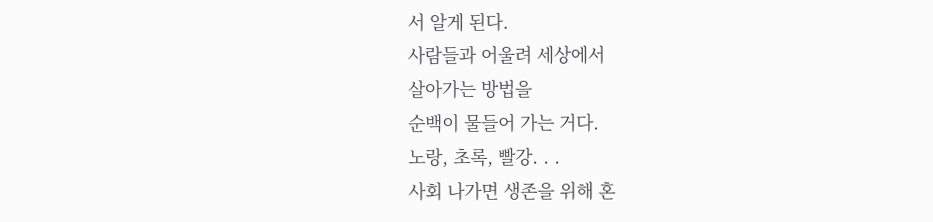서 알게 된다.
사람들과 어울려 세상에서
살아가는 방법을
순백이 물들어 가는 거다.
노랑, 초록, 빨강. . .
사회 나가면 생존을 위해 혼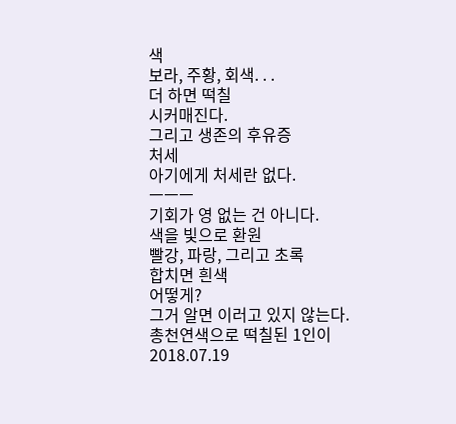색
보라, 주황, 회색. . .
더 하면 떡칠
시커매진다.
그리고 생존의 후유증
처세
아기에게 처세란 없다.
ㅡㅡㅡ
기회가 영 없는 건 아니다.
색을 빛으로 환원
빨강, 파랑, 그리고 초록
합치면 흰색
어떻게?
그거 알면 이러고 있지 않는다.
총천연색으로 떡칠된 1인이
2018.07.19